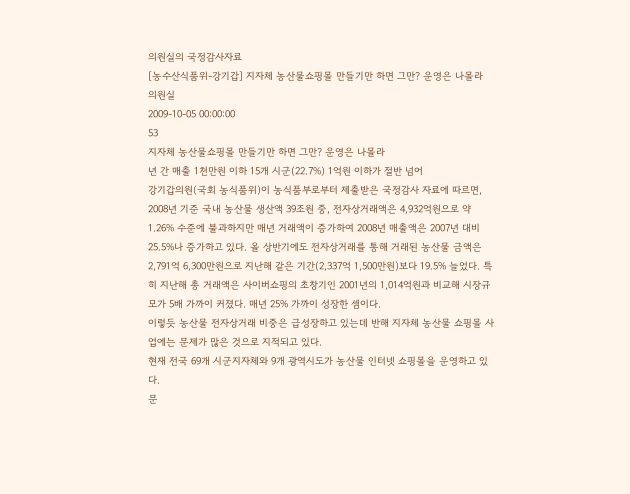의원실의 국정감사자료
[농수산식품위-강기갑] 지자체 농산물쇼핑몰 만들기만 하면 그만? 운영은 나몰라
의원실
2009-10-05 00:00:00
53
지자체 농산물쇼핑몰 만들기만 하면 그만? 운영은 나몰라
년 간 매출 1천만원 이하 15개 시군(22.7%) 1억원 이하가 절반 넘어
강기갑의원(국회 농식품위)이 농식품부로부터 제출받은 국정감사 자료에 따르면, 2008년 기준 국내 농산물 생산액 39조원 중, 전자상거래액은 4,932억원으로 약 1.26% 수준에 불과하지만 매년 거래액이 증가하여 2008년 매출액은 2007년 대비 25.5%나 증가하고 있다. 올 상반기에도 전자상거래를 통해 거래된 농산물 금액은 2,791억 6,300만원으로 지난해 같은 기간(2,337억 1,500만원)보다 19.5% 늘었다. 특히 지난해 총 거래액은 사이버쇼핑의 초창기인 2001년의 1,014억원과 비교해 시장규모가 5배 가까이 커졌다. 매년 25% 가까이 성장한 셈이다.
이렇듯 농산물 전자상거래 비중은 급성장하고 있는데 반해 지자체 농산물 쇼핑몰 사업에는 문제가 많은 것으로 지적되고 있다.
현재 전국 69개 시군지자체와 9개 광역시도가 농산물 인터넷 쇼핑몰을 운영하고 있다.
문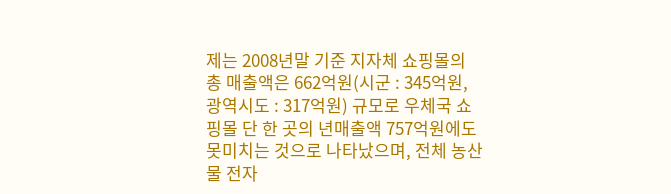제는 2008년말 기준 지자체 쇼핑몰의 총 매출액은 662억원(시군 : 345억원, 광역시도 : 317억원) 규모로 우체국 쇼핑몰 단 한 곳의 년매출액 757억원에도 못미치는 것으로 나타났으며, 전체 농산물 전자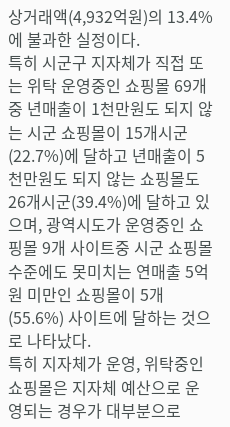상거래액(4,932억원)의 13.4%에 불과한 실정이다.
특히 시군구 지자체가 직접 또는 위탁 운영중인 쇼핑몰 69개중 년매출이 1천만원도 되지 않는 시군 쇼핑몰이 15개시군(22.7%)에 달하고 년매출이 5천만원도 되지 않는 쇼핑몰도 26개시군(39.4%)에 달하고 있으며, 광역시도가 운영중인 쇼핑몰 9개 사이트중 시군 쇼핑몰 수준에도 못미치는 연매출 5억원 미만인 쇼핑몰이 5개(55.6%) 사이트에 달하는 것으로 나타났다.
특히 지자체가 운영, 위탁중인 쇼핑몰은 지자체 예산으로 운영되는 경우가 대부분으로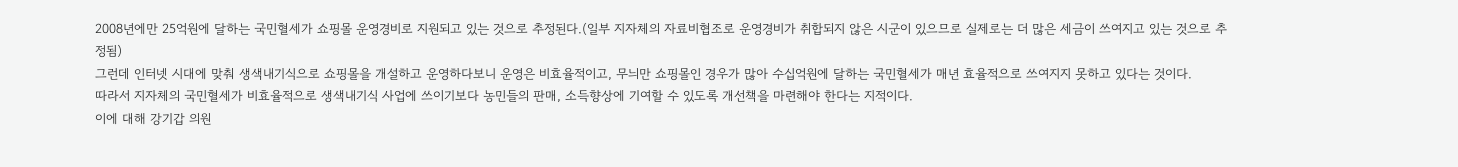2008년에만 25억원에 달하는 국민혈세가 쇼핑몰 운영경비로 지원되고 있는 것으로 추정된다.(일부 지자체의 자료비협조로 운영경비가 취합되지 않은 시군이 있으므로 실제로는 더 많은 세금이 쓰여지고 있는 것으로 추정됨)
그런데 인터넷 시대에 맞춰 생색내기식으로 쇼핑몰을 개설하고 운영하다보니 운영은 비효율적이고, 무늬만 쇼핑몰인 경우가 많아 수십억원에 달하는 국민혈세가 매년 효율적으로 쓰여지지 못하고 있다는 것이다.
따라서 지자체의 국민혈세가 비효율적으로 생색내기식 사업에 쓰이기보다 농민들의 판매, 소득향상에 기여할 수 있도록 개선책을 마련해야 한다는 지적이다.
이에 대해 강기갑 의원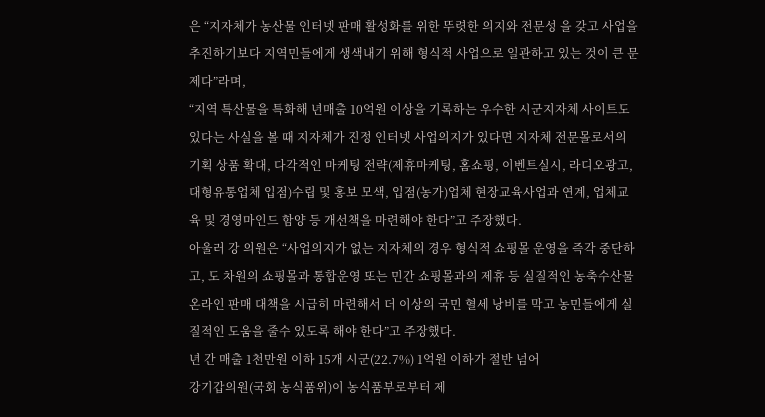은 “지자체가 농산물 인터넷 판매 활성화를 위한 뚜렷한 의지와 전문성 을 갖고 사업을 추진하기보다 지역민들에게 생색내기 위해 형식적 사업으로 일관하고 있는 것이 큰 문제다”라며,
“지역 특산물을 특화해 년매출 10억원 이상을 기록하는 우수한 시군지자체 사이트도 있다는 사실을 볼 때 지자체가 진정 인터넷 사업의지가 있다면 지자체 전문몰로서의 기획 상품 확대, 다각적인 마케팅 전략(제휴마케팅, 홈쇼핑, 이벤트실시, 라디오광고, 대형유통업체 입점)수립 및 홍보 모색, 입점(농가)업체 현장교육사업과 연계, 업체교육 및 경영마인드 함양 등 개선책을 마련해야 한다”고 주장했다.
아울러 강 의원은 “사업의지가 없는 지자체의 경우 형식적 쇼핑몰 운영을 즉각 중단하고, 도 차원의 쇼핑몰과 통합운영 또는 민간 쇼핑몰과의 제휴 등 실질적인 농축수산물 온라인 판매 대책을 시급히 마련해서 더 이상의 국민 혈세 낭비를 막고 농민들에게 실질적인 도움을 줄수 있도록 해야 한다”고 주장했다.
년 간 매출 1천만원 이하 15개 시군(22.7%) 1억원 이하가 절반 넘어
강기갑의원(국회 농식품위)이 농식품부로부터 제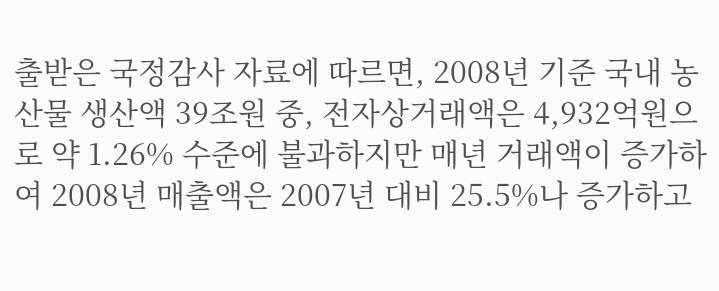출받은 국정감사 자료에 따르면, 2008년 기준 국내 농산물 생산액 39조원 중, 전자상거래액은 4,932억원으로 약 1.26% 수준에 불과하지만 매년 거래액이 증가하여 2008년 매출액은 2007년 대비 25.5%나 증가하고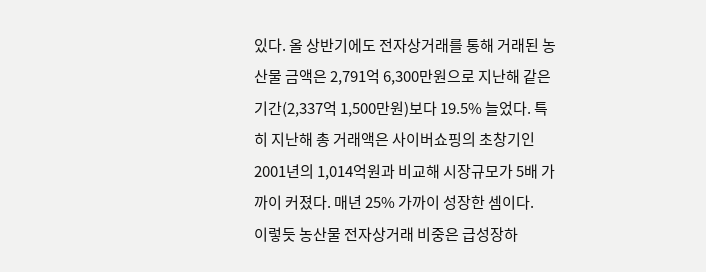있다. 올 상반기에도 전자상거래를 통해 거래된 농산물 금액은 2,791억 6,300만원으로 지난해 같은 기간(2,337억 1,500만원)보다 19.5% 늘었다. 특히 지난해 총 거래액은 사이버쇼핑의 초창기인 2001년의 1,014억원과 비교해 시장규모가 5배 가까이 커졌다. 매년 25% 가까이 성장한 셈이다.
이렇듯 농산물 전자상거래 비중은 급성장하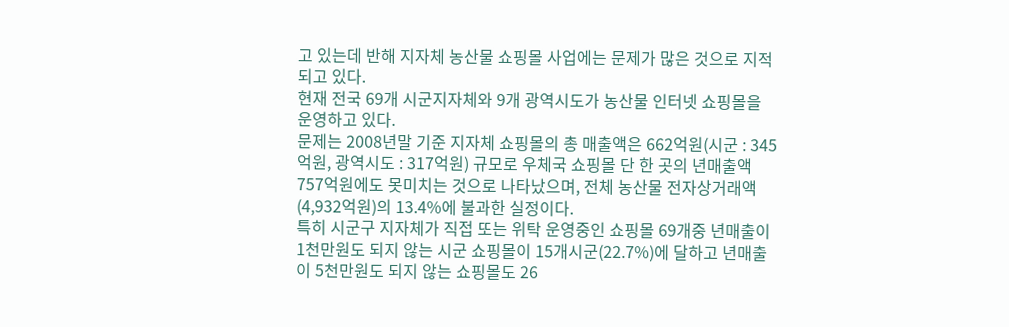고 있는데 반해 지자체 농산물 쇼핑몰 사업에는 문제가 많은 것으로 지적되고 있다.
현재 전국 69개 시군지자체와 9개 광역시도가 농산물 인터넷 쇼핑몰을 운영하고 있다.
문제는 2008년말 기준 지자체 쇼핑몰의 총 매출액은 662억원(시군 : 345억원, 광역시도 : 317억원) 규모로 우체국 쇼핑몰 단 한 곳의 년매출액 757억원에도 못미치는 것으로 나타났으며, 전체 농산물 전자상거래액(4,932억원)의 13.4%에 불과한 실정이다.
특히 시군구 지자체가 직접 또는 위탁 운영중인 쇼핑몰 69개중 년매출이 1천만원도 되지 않는 시군 쇼핑몰이 15개시군(22.7%)에 달하고 년매출이 5천만원도 되지 않는 쇼핑몰도 26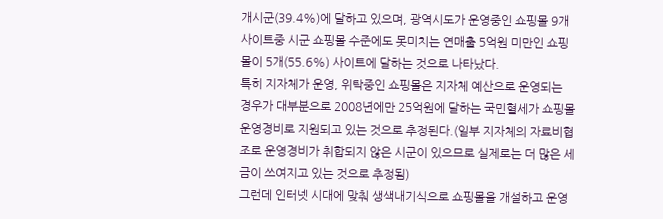개시군(39.4%)에 달하고 있으며, 광역시도가 운영중인 쇼핑몰 9개 사이트중 시군 쇼핑몰 수준에도 못미치는 연매출 5억원 미만인 쇼핑몰이 5개(55.6%) 사이트에 달하는 것으로 나타났다.
특히 지자체가 운영, 위탁중인 쇼핑몰은 지자체 예산으로 운영되는 경우가 대부분으로 2008년에만 25억원에 달하는 국민혈세가 쇼핑몰 운영경비로 지원되고 있는 것으로 추정된다.(일부 지자체의 자료비협조로 운영경비가 취합되지 않은 시군이 있으므로 실제로는 더 많은 세금이 쓰여지고 있는 것으로 추정됨)
그런데 인터넷 시대에 맞춰 생색내기식으로 쇼핑몰을 개설하고 운영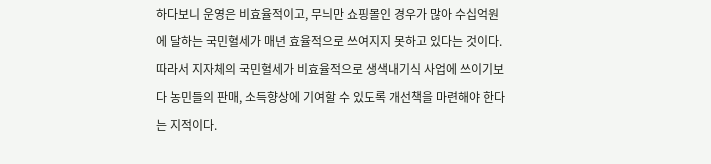하다보니 운영은 비효율적이고, 무늬만 쇼핑몰인 경우가 많아 수십억원에 달하는 국민혈세가 매년 효율적으로 쓰여지지 못하고 있다는 것이다.
따라서 지자체의 국민혈세가 비효율적으로 생색내기식 사업에 쓰이기보다 농민들의 판매, 소득향상에 기여할 수 있도록 개선책을 마련해야 한다는 지적이다.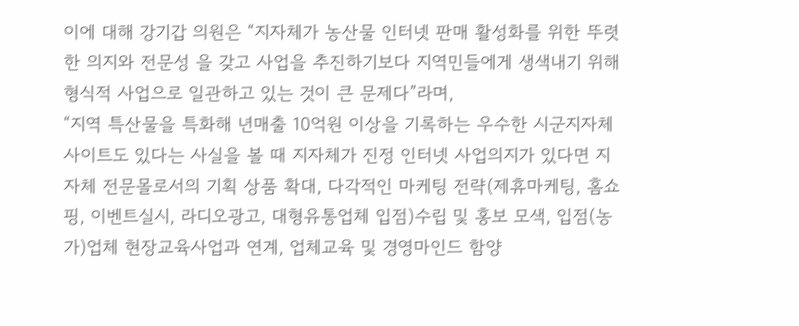이에 대해 강기갑 의원은 “지자체가 농산물 인터넷 판매 활성화를 위한 뚜렷한 의지와 전문성 을 갖고 사업을 추진하기보다 지역민들에게 생색내기 위해 형식적 사업으로 일관하고 있는 것이 큰 문제다”라며,
“지역 특산물을 특화해 년매출 10억원 이상을 기록하는 우수한 시군지자체 사이트도 있다는 사실을 볼 때 지자체가 진정 인터넷 사업의지가 있다면 지자체 전문몰로서의 기획 상품 확대, 다각적인 마케팅 전략(제휴마케팅, 홈쇼핑, 이벤트실시, 라디오광고, 대형유통업체 입점)수립 및 홍보 모색, 입점(농가)업체 현장교육사업과 연계, 업체교육 및 경영마인드 함양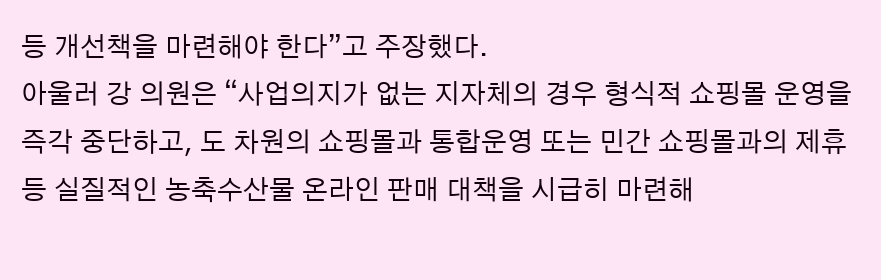등 개선책을 마련해야 한다”고 주장했다.
아울러 강 의원은 “사업의지가 없는 지자체의 경우 형식적 쇼핑몰 운영을 즉각 중단하고, 도 차원의 쇼핑몰과 통합운영 또는 민간 쇼핑몰과의 제휴 등 실질적인 농축수산물 온라인 판매 대책을 시급히 마련해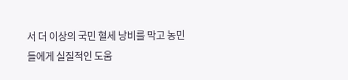서 더 이상의 국민 혈세 낭비를 막고 농민들에게 실질적인 도움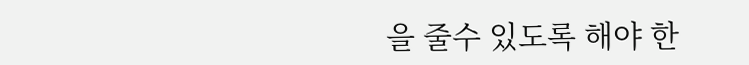을 줄수 있도록 해야 한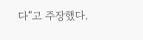다”고 주장했다.